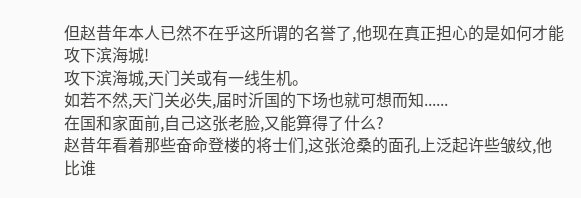但赵昔年本人已然不在乎这所谓的名誉了,他现在真正担心的是如何才能攻下滨海城!
攻下滨海城,天门关或有一线生机。
如若不然,天门关必失,届时沂国的下场也就可想而知......
在国和家面前,自己这张老脸,又能算得了什么?
赵昔年看着那些奋命登楼的将士们,这张沧桑的面孔上泛起许些皱纹,他比谁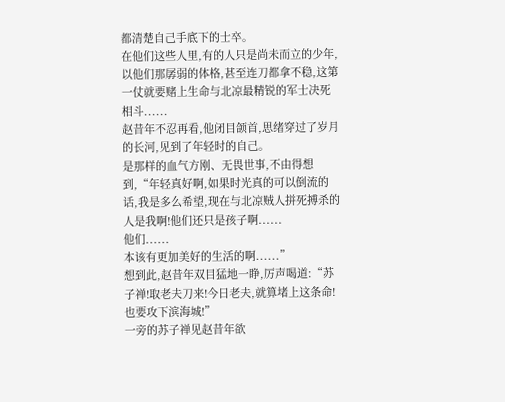都清楚自己手底下的士卒。
在他们这些人里,有的人只是尚未而立的少年,以他们那孱弱的体格,甚至连刀都拿不稳,这第一仗就要赌上生命与北凉最精锐的军士决死相斗......
赵昔年不忍再看,他闭目颌首,思绪穿过了岁月的长河,见到了年轻时的自己。
是那样的血气方刚、无畏世事,不由得想到,“年轻真好啊,如果时光真的可以倒流的话,我是多么希望,现在与北凉贼人拼死搏杀的人是我啊!他们还只是孩子啊......
他们......
本该有更加美好的生活的啊......”
想到此,赵昔年双目猛地一睁,厉声喝道:“苏子禅!取老夫刀来!今日老夫,就算堵上这条命!也要攻下滨海城!”
一旁的苏子禅见赵昔年欲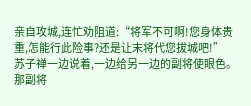亲自攻城,连忙劝阻道:“将军不可啊!您身体贵重,怎能行此险事?还是让末将代您拔城吧!”
苏子禅一边说着,一边给另一边的副将使眼色。
那副将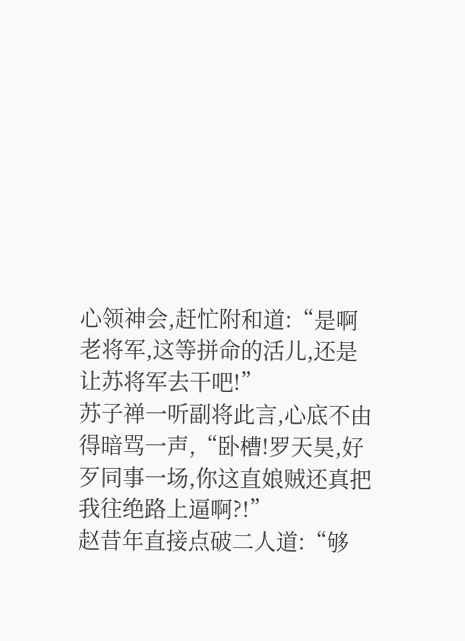心领神会,赶忙附和道:“是啊老将军,这等拼命的活儿,还是让苏将军去干吧!”
苏子禅一听副将此言,心底不由得暗骂一声,“卧槽!罗天昊,好歹同事一场,你这直娘贼还真把我往绝路上逼啊?!”
赵昔年直接点破二人道:“够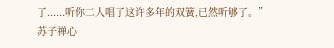了......听你二人唱了这许多年的双簧,已然听够了。”
苏子禅心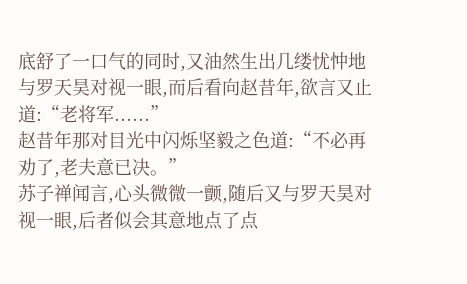底舒了一口气的同时,又油然生出几缕忧忡地与罗天昊对视一眼,而后看向赵昔年,欲言又止道:“老将军......”
赵昔年那对目光中闪烁坚毅之色道:“不必再劝了,老夫意已决。”
苏子禅闻言,心头微微一颤,随后又与罗天昊对视一眼,后者似会其意地点了点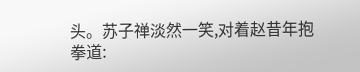头。苏子禅淡然一笑,对着赵昔年抱拳道: